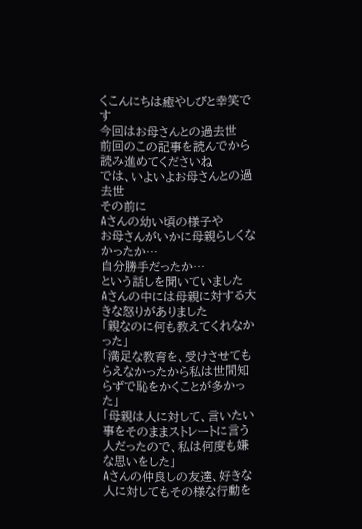くこんにちは癒やしびと幸笑です
今回はお母さんとの過去世
前回のこの記事を読んでから読み進めてくださいね
では、いよいよお母さんとの過去世
その前に
Aさんの幼い頃の様子や
お母さんがいかに母親らしくなかったか…
自分勝手だったか…
という話しを聞いていました
Aさんの中には母親に対する大きな怒りがありました
「親なのに何も教えてくれなかった」
「満足な教育を、受けさせてもらえなかったから私は世間知らずで恥をかくことが多かった」
「母親は人に対して、言いたい事をそのままストレートに言う人だったので、私は何度も嫌な思いをした」
Aさんの仲良しの友達、好きな人に対してもその様な行動を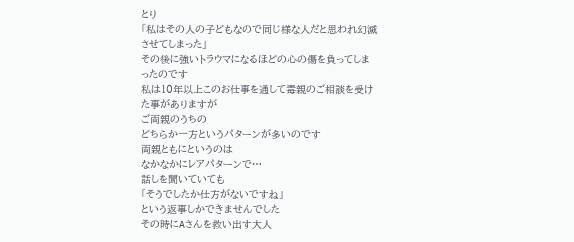とり
「私はその人の子どもなので同じ様な人だと思われ幻滅させてしまった」
その後に強いトラウマになるほどの心の傷を負ってしまったのです
私は10年以上このお仕事を通して毒親のご相談を受けた事がありますが
ご両親のうちの
どちらか一方というパターンが多いのです
両親ともにというのは
なかなかにレアパターンで…
話しを聞いていても
「そうでしたか仕方がないですね」
という返事しかできませんでした
その時にAさんを救い出す大人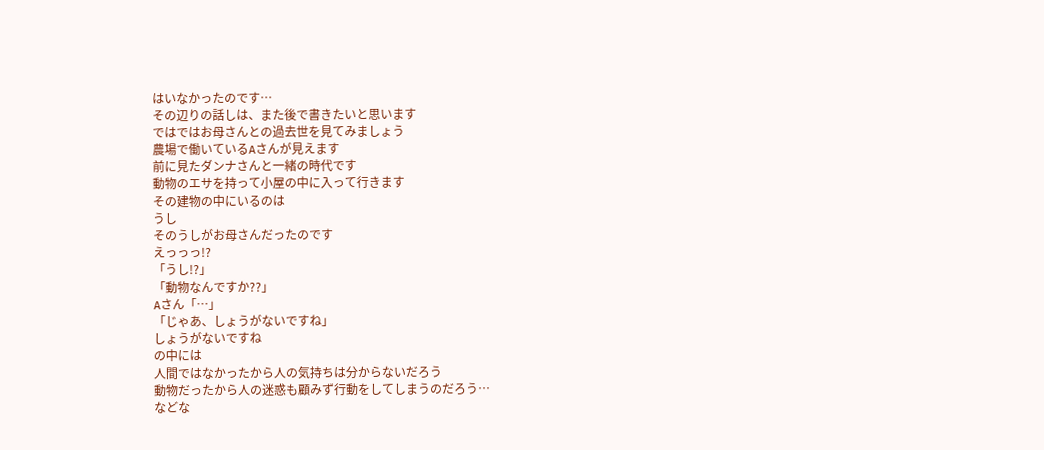はいなかったのです…
その辺りの話しは、また後で書きたいと思います
ではではお母さんとの過去世を見てみましょう
農場で働いているAさんが見えます
前に見たダンナさんと一緒の時代です
動物のエサを持って小屋の中に入って行きます
その建物の中にいるのは
うし
そのうしがお母さんだったのです
えっっっ!?
「うし!?」
「動物なんですか??」
Aさん「…」
「じゃあ、しょうがないですね」
しょうがないですね
の中には
人間ではなかったから人の気持ちは分からないだろう
動物だったから人の迷惑も顧みず行動をしてしまうのだろう…
などな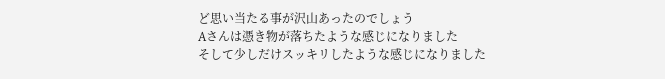ど思い当たる事が沢山あったのでしょう
Aさんは憑き物が落ちたような感じになりました
そして少しだけスッキリしたような感じになりました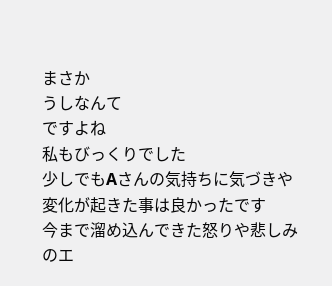まさか
うしなんて
ですよね
私もびっくりでした
少しでもAさんの気持ちに気づきや変化が起きた事は良かったです
今まで溜め込んできた怒りや悲しみのエ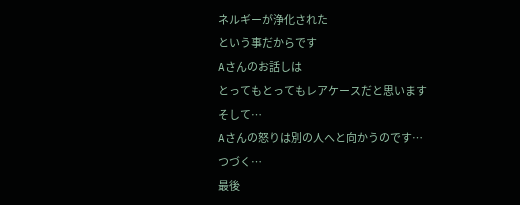ネルギーが浄化された
という事だからです
Aさんのお話しは
とってもとってもレアケースだと思います
そして…
Aさんの怒りは別の人へと向かうのです…
つづく…
最後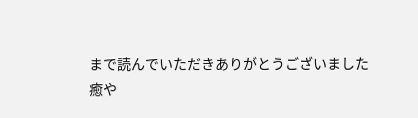まで読んでいただきありがとうございました
癒や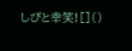しびと幸笑![]()